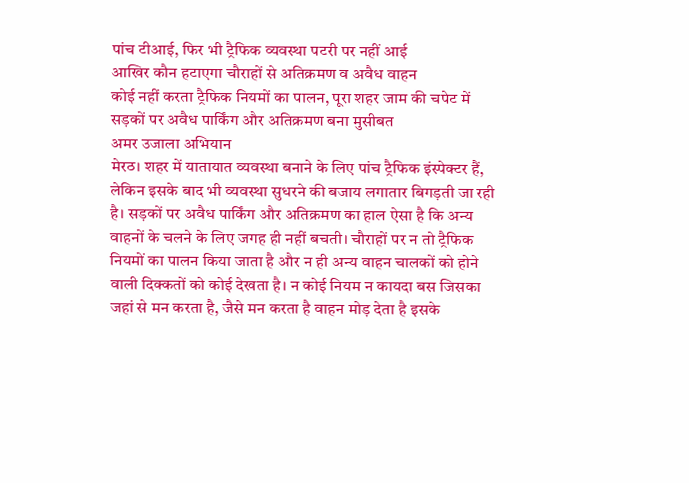पांच टीआई, फिर भी ट्रैफिक व्यवस्था पटरी पर नहीं आई
आखिर कौन हटाएगा चौराहों से अतिक्रमण व अवैध वाहन
कोई नहीं करता ट्रैफिक नियमों का पालन, पूरा शहर जाम की चपेट में
सड़कों पर अवैध पार्किंग और अतिक्रमण बना मुसीबत
अमर उजाला अभियान
मेरठ। शहर में यातायात व्यवस्था बनाने के लिए पांच ट्रैफिक इंस्पेक्टर हैं, लेकिन इसके बाद भी व्यवस्था सुधरने की बजाय लगातार बिगड़ती जा रही है। सड़कों पर अवैध पार्किंग और अतिक्रमण का हाल ऐसा है कि अन्य वाहनों के चलने के लिए जगह ही नहीं बचती। चौराहों पर न तो ट्रैफिक नियमों का पालन किया जाता है और न ही अन्य वाहन चालकों को होने वाली दिक्कतों को कोई देखता है। न कोई नियम न कायदा बस जिसका जहां से मन करता है, जैसे मन करता है वाहन मोड़ देता है इसके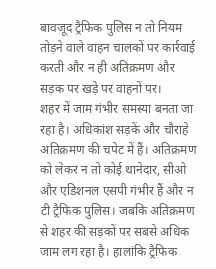बावजूद ट्रैफिक पुलिस न तो नियम तोड़ने वाले वाहन चालकों पर कार्रवाई करती और न ही अतिक्रमण और सड़क पर खड़े पर वाहनों पर।
शहर में जाम गंभीर समस्या बनता जा रहा है। अधिकांश सड़कें और चौराहे अतिक्रमण की चपेट में हैं। अतिक्रमण को लेकर न तो कोई थानेदार, सीओ और एडिशनल एसपी गंभीर हैं और न टी ट्रैफिक पुलिस। जबकि अतिक्रमण से शहर की सड़कों पर सबसे अधिक जाम लग रहा है। हालांकि ट्रैफिक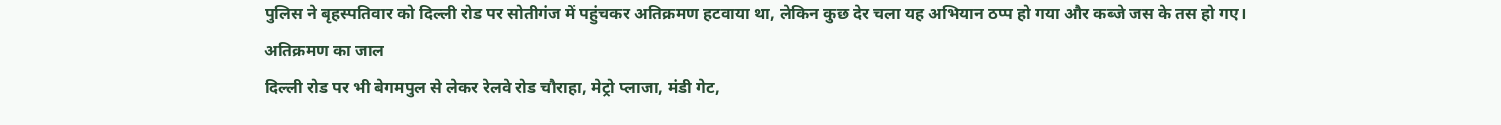पुलिस ने बृहस्पतिवार को दिल्ली रोड पर सोतीगंज में पहुंचकर अतिक्रमण हटवाया था, लेकिन कुछ देर चला यह अभियान ठप्प हो गया और कब्जे जस के तस हो गए।
अतिक्रमण का जाल
दिल्ली रोड पर भी बेगमपुल से लेकर रेलवे रोड चौराहा, मेट्रो प्लाजा, मंडी गेट,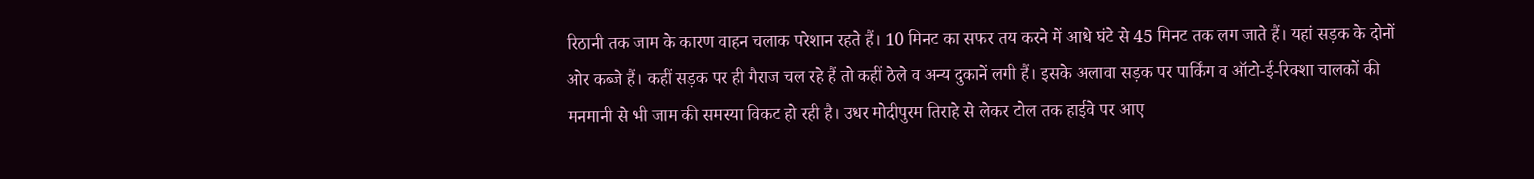रिठानी तक जाम के कारण वाहन चलाक परेशान रहते हैं। 10 मिनट का सफर तय करने में आधे घंटे से 45 मिनट तक लग जाते हैं। यहां सड़क के दोनों ओर कब्जे हैं। कहीं सड़क पर ही गैराज चल रहे हैं तो कहीं ठेले व अन्य दुकानें लगी हैं। इसके अलावा सड़क पर पार्किंग व ऑटो-ई-रिक्शा चालकों की मनमानी से भी जाम की समस्या विकट हो रही है। उधर मोदीपुरम तिराहे से लेकर टोल तक हाईवे पर आए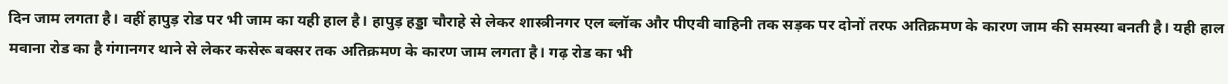दिन जाम लगता है। वहीं हापुड़ रोड पर भी जाम का यही हाल है। हापुड़ हड्डा चौराहे से लेकर शास्त्रीनगर एल ब्लॉक और पीएवी वाहिनी तक सड़क पर दोनों तरफ अतिक्रमण के कारण जाम की समस्या बनती है। यही हाल मवाना रोड का है गंगानगर थाने से लेकर कसेरू बक्सर तक अतिक्रमण के कारण जाम लगता है। गढ़ रोड का भी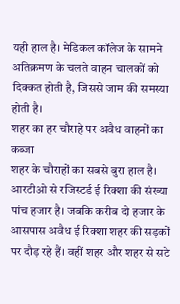यही हाल है। मेडिकल कॉलेज के सामने अतिक्रमण के चलते वाहन चालकों को दिक्कत होती है, जिससे जाम की समस्या होती है।
शहर का हर चौराहे पर अवैध वाहनों का कब्जा
शहर के चौराहों का सबसे बुरा हाल है। आरटीओ से रजिस्टर्ड ई रिक्शा की संख्या पांच हजार है। जबकि करीब दो हजार के आसपास अवैध ई रिक्शा शहर की सड़कों पर दौड़ रहे हैं। वहीं शहर और शहर से सटे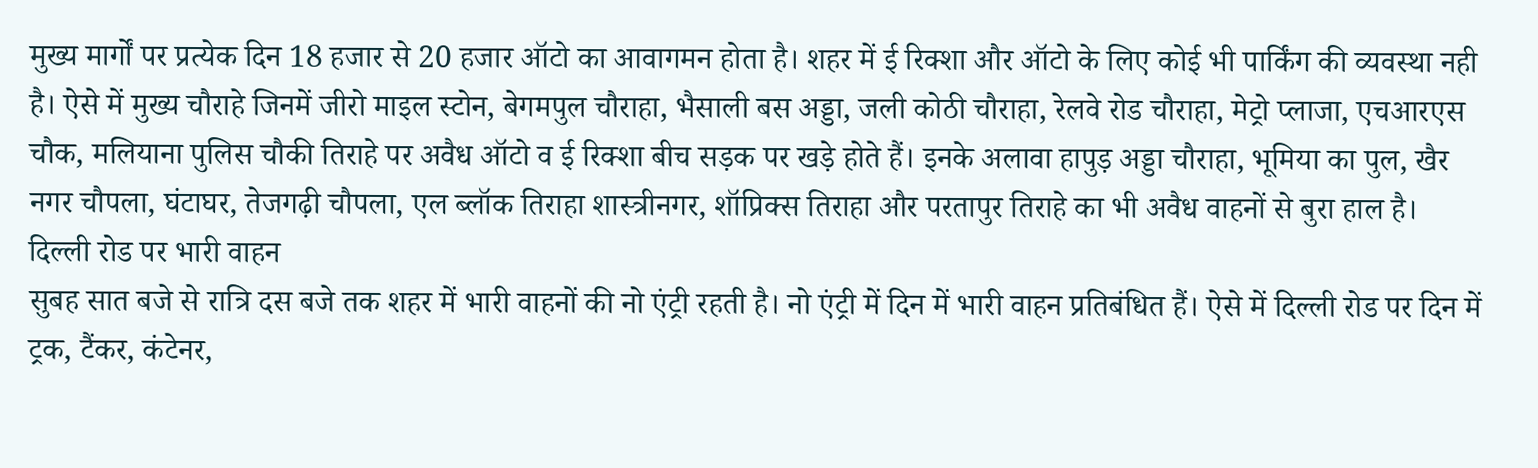मुख्य मार्गों पर प्रत्येक दिन 18 हजार से 20 हजार ऑटो का आवागमन होता है। शहर में ई रिक्शा और ऑटो के लिए कोई भी पार्किंग की व्यवस्था नही है। ऐसे में मुख्य चौराहे जिनमें जीरो माइल स्टोन, बेगमपुल चौराहा, भैसाली बस अड्डा, जली कोठी चौराहा, रेलवे रोड चौराहा, मेट्रो प्लाजा, एचआरएस चौक, मलियाना पुलिस चौकी तिराहे पर अवैध ऑटो व ई रिक्शा बीच सड़क पर खड़े होते हैं। इनके अलावा हापुड़ अड्डा चौराहा, भूमिया का पुल, खैर नगर चौपला, घंटाघर, तेजगढ़ी चौपला, एल ब्लॉक तिराहा शास्त्रीनगर, शॉप्रिक्स तिराहा और परतापुर तिराहे का भी अवैध वाहनों से बुरा हाल है।
दिल्ली रोड पर भारी वाहन
सुबह सात बजे से रात्रि दस बजे तक शहर में भारी वाहनों की नो एंट्री रहती है। नो एंट्री में दिन में भारी वाहन प्रतिबंधित हैं। ऐसे में दिल्ली रोड पर दिन में ट्रक, टैंकर, कंटेनर,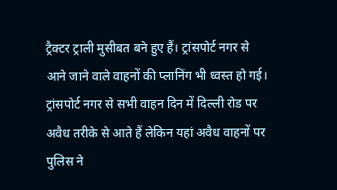ट्रैक्टर ट्राली मुसीबत बने हुए हैं। ट्रांसपोर्ट नगर से आने जाने वाले वाहनों की प्लानिंग भी ध्वस्त हो गई। ट्रांसपोर्ट नगर से सभी वाहन दिन में दिल्ली रोड पर अवैध तरीके से आते हैं लेकिन यहां अवैध वाहनों पर पुलिस ने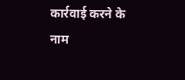कार्रवाई करने के नाम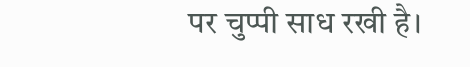पर चुप्पी साध रखी है।